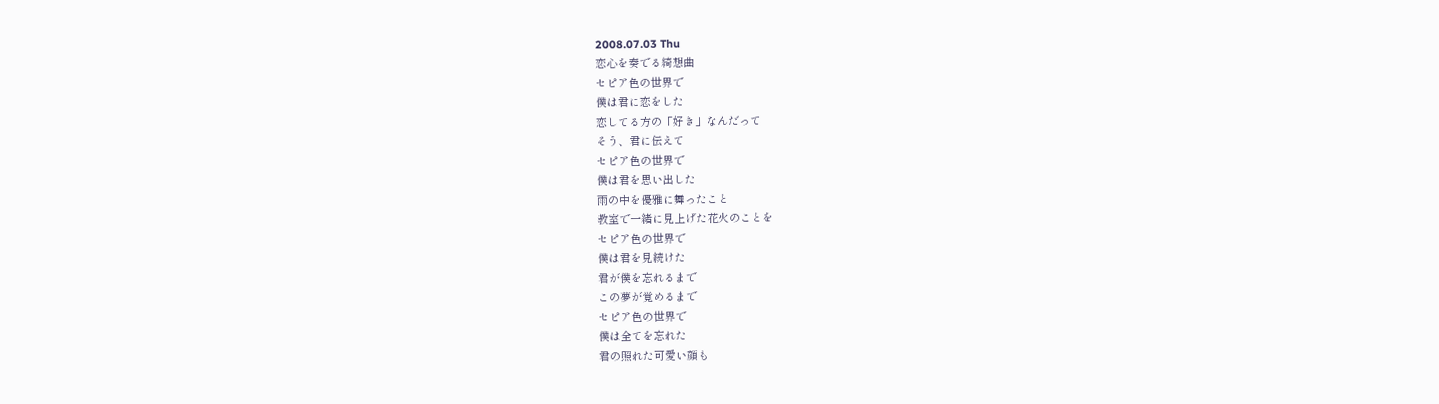2008.07.03 Thu
恋心を奏でる綺想曲
セピア色の世界で
僕は君に恋をした
恋してる方の「好き」なんだって
そう、君に伝えて
セピア色の世界で
僕は君を思い出した
雨の中を優雅に舞ったこと
教室で一緒に見上げた花火のことを
セピア色の世界で
僕は君を見続けた
君が僕を忘れるまで
この夢が覚めるまで
セピア色の世界で
僕は全てを忘れた
君の照れた可愛い顔も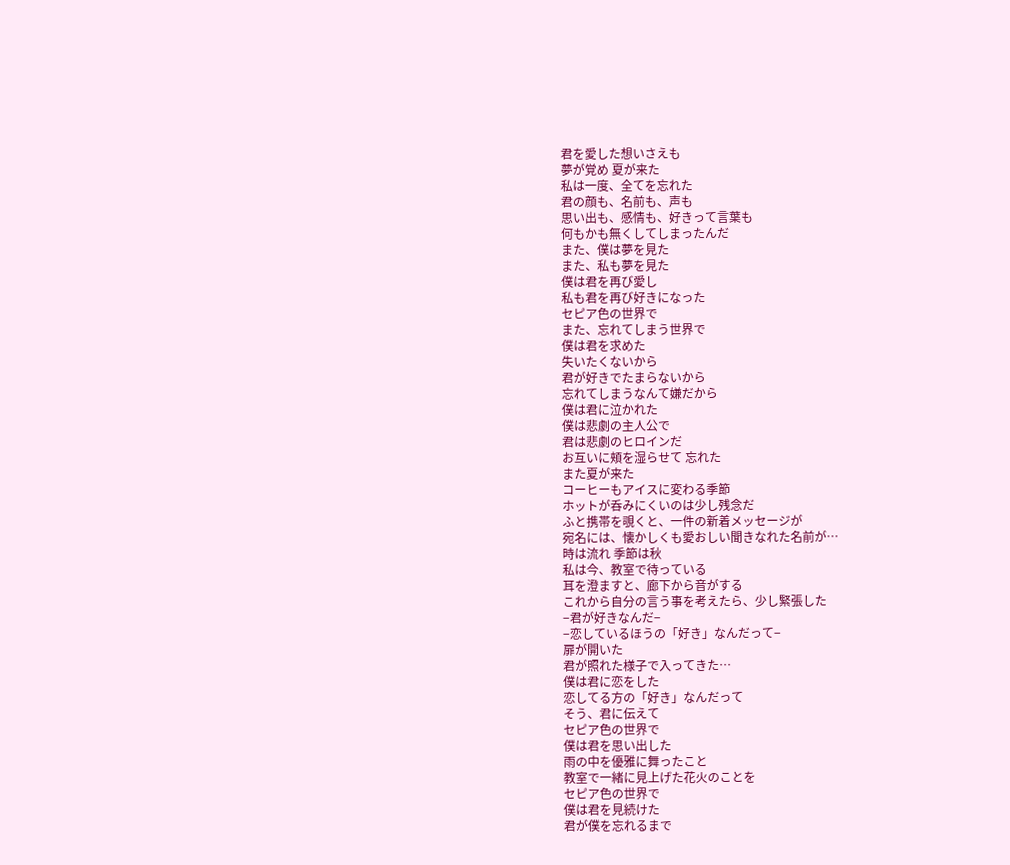君を愛した想いさえも
夢が覚め 夏が来た
私は一度、全てを忘れた
君の顔も、名前も、声も
思い出も、感情も、好きって言葉も
何もかも無くしてしまったんだ
また、僕は夢を見た
また、私も夢を見た
僕は君を再び愛し
私も君を再び好きになった
セピア色の世界で
また、忘れてしまう世界で
僕は君を求めた
失いたくないから
君が好きでたまらないから
忘れてしまうなんて嫌だから
僕は君に泣かれた
僕は悲劇の主人公で
君は悲劇のヒロインだ
お互いに頬を湿らせて 忘れた
また夏が来た
コーヒーもアイスに変わる季節
ホットが呑みにくいのは少し残念だ
ふと携帯を覗くと、一件の新着メッセージが
宛名には、懐かしくも愛おしい聞きなれた名前が…
時は流れ 季節は秋
私は今、教室で待っている
耳を澄ますと、廊下から音がする
これから自分の言う事を考えたら、少し緊張した
−君が好きなんだ−
−恋しているほうの「好き」なんだって−
扉が開いた
君が照れた様子で入ってきた…
僕は君に恋をした
恋してる方の「好き」なんだって
そう、君に伝えて
セピア色の世界で
僕は君を思い出した
雨の中を優雅に舞ったこと
教室で一緒に見上げた花火のことを
セピア色の世界で
僕は君を見続けた
君が僕を忘れるまで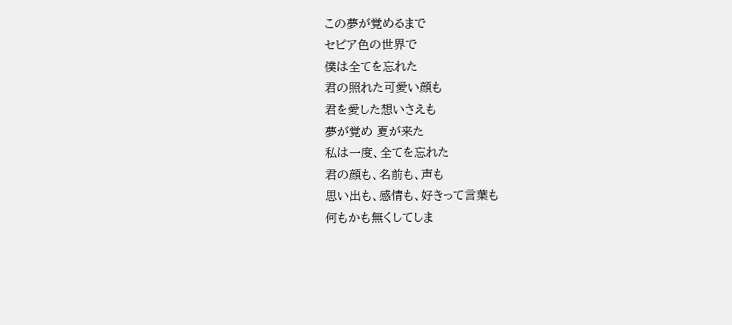この夢が覚めるまで
セピア色の世界で
僕は全てを忘れた
君の照れた可愛い顔も
君を愛した想いさえも
夢が覚め 夏が来た
私は一度、全てを忘れた
君の顔も、名前も、声も
思い出も、感情も、好きって言葉も
何もかも無くしてしま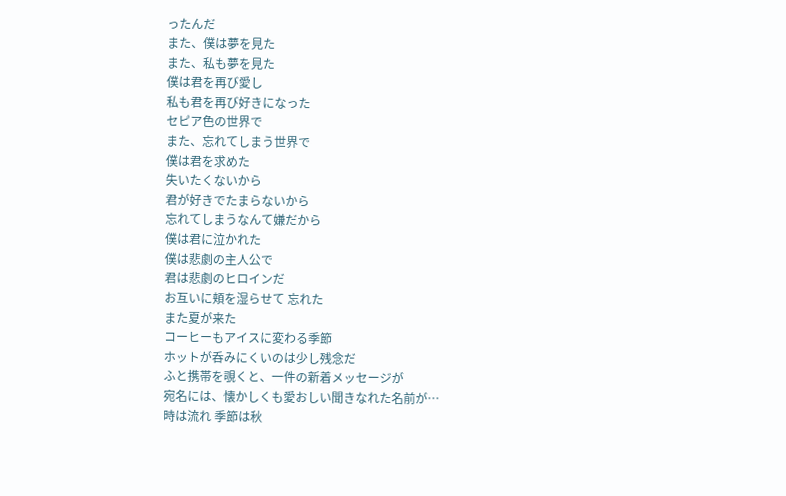ったんだ
また、僕は夢を見た
また、私も夢を見た
僕は君を再び愛し
私も君を再び好きになった
セピア色の世界で
また、忘れてしまう世界で
僕は君を求めた
失いたくないから
君が好きでたまらないから
忘れてしまうなんて嫌だから
僕は君に泣かれた
僕は悲劇の主人公で
君は悲劇のヒロインだ
お互いに頬を湿らせて 忘れた
また夏が来た
コーヒーもアイスに変わる季節
ホットが呑みにくいのは少し残念だ
ふと携帯を覗くと、一件の新着メッセージが
宛名には、懐かしくも愛おしい聞きなれた名前が…
時は流れ 季節は秋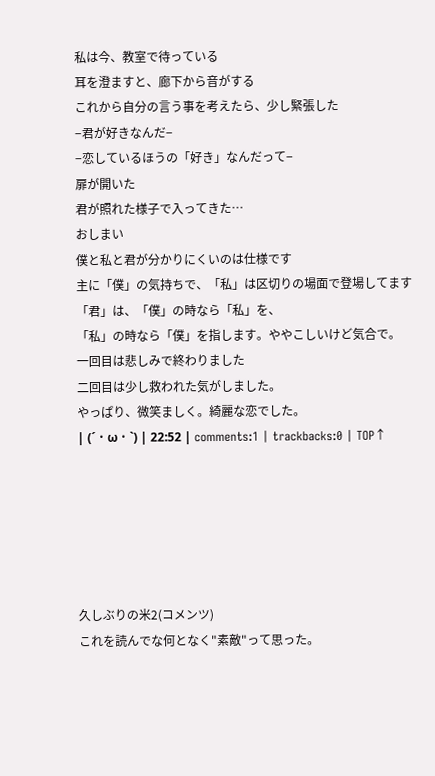私は今、教室で待っている
耳を澄ますと、廊下から音がする
これから自分の言う事を考えたら、少し緊張した
−君が好きなんだ−
−恋しているほうの「好き」なんだって−
扉が開いた
君が照れた様子で入ってきた…
おしまい
僕と私と君が分かりにくいのは仕様です
主に「僕」の気持ちで、「私」は区切りの場面で登場してます
「君」は、「僕」の時なら「私」を、
「私」の時なら「僕」を指します。ややこしいけど気合で。
一回目は悲しみで終わりました
二回目は少し救われた気がしました。
やっぱり、微笑ましく。綺麗な恋でした。
| (´・ω・`) | 22:52 | comments:1 | trackbacks:0 | TOP↑






久しぶりの米2(コメンツ)
これを読んでな何となく"素敵"って思った。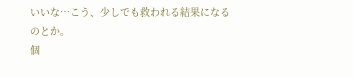いいな…こう、少しでも救われる結果になるのとか。
個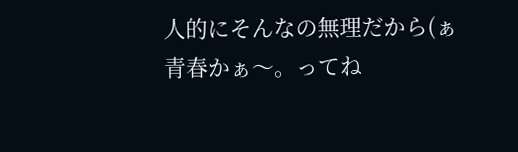人的にそんなの無理だから(ぁ
青春かぁ〜。ってね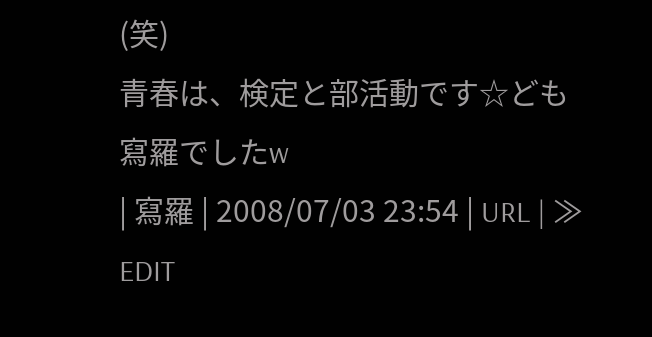(笑)
青春は、検定と部活動です☆ども寫羅でしたw
| 寫羅 | 2008/07/03 23:54 | URL | ≫ EDIT